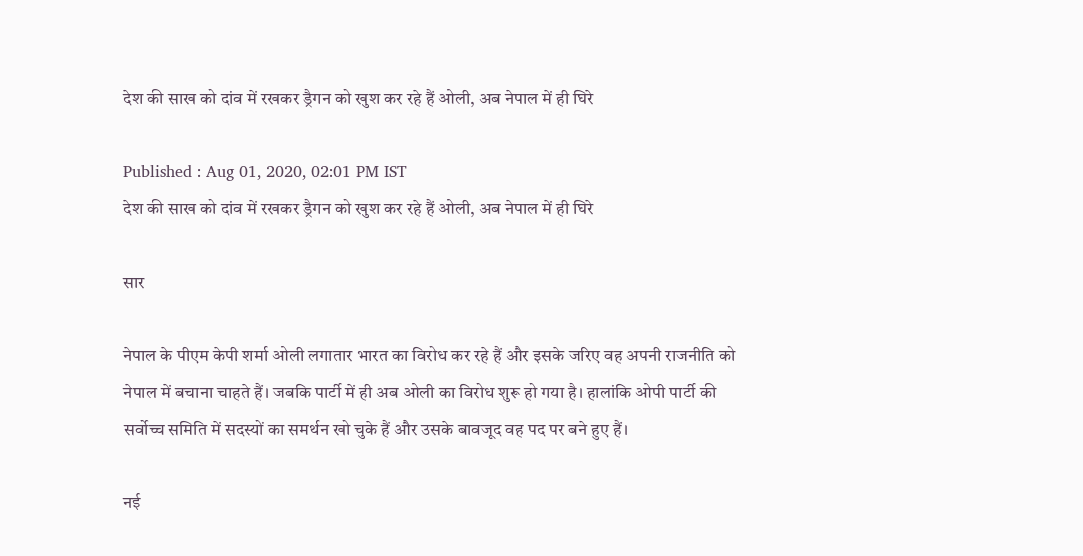देश की साख को दांव में रखकर ड्रैगन को खुश कर रहे हैं ओली, अब नेपाल में ही घिरे

Published : Aug 01, 2020, 02:01 PM IST
देश की साख को दांव में रखकर ड्रैगन को खुश कर रहे हैं ओली, अब नेपाल में ही घिरे

सार

नेपाल के पीएम केपी शर्मा ओली लगातार भारत का विरोध कर रहे हैं और इसके जरिए वह अपनी राजनीति को नेपाल में बचाना चाहते हैं। जबकि पार्टी में ही अब ओली का विरोध शुरू हो गया है। हालांकि ओपी पार्टी की सर्वोच्च समिति में सदस्यों का समर्थन खो चुके हैं और उसके बावजूद वह पद पर बने हुए हैं।

नई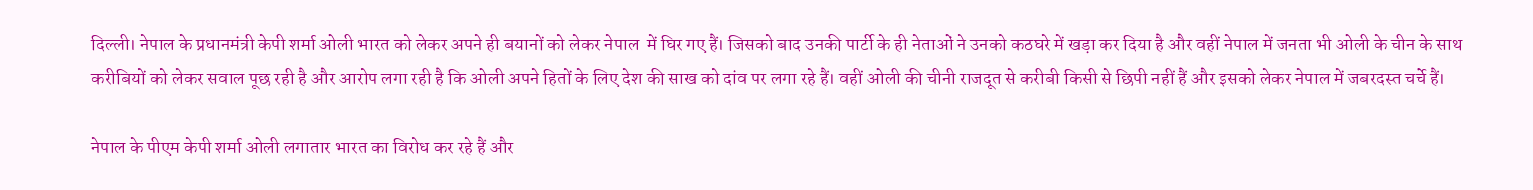दिल्ली। नेपाल के प्रधानमंत्री केपी शर्मा ओली भारत को लेकर अपने ही बयानों को लेकर नेपाल  में घिर गए हैं। जिसको बाद उनकी पार्टी के ही नेताओं ने उनको कठघरे में खड़ा कर दिया है और वहीं नेपाल में जनता भी ओली के चीन के साथ करीबियों को लेकर सवाल पूछ रही है और आरोप लगा रही है कि ओली अपने हितों के लिए देश की साख को दांव पर लगा रहे हैं। वहीं ओली की चीनी राजदूत से करीबी किसी से छिपी नहीं हैं और इसको लेकर नेपाल में जबरदस्त चर्चे हैं।

नेपाल के पीएम केपी शर्मा ओली लगातार भारत का विरोध कर रहे हैं और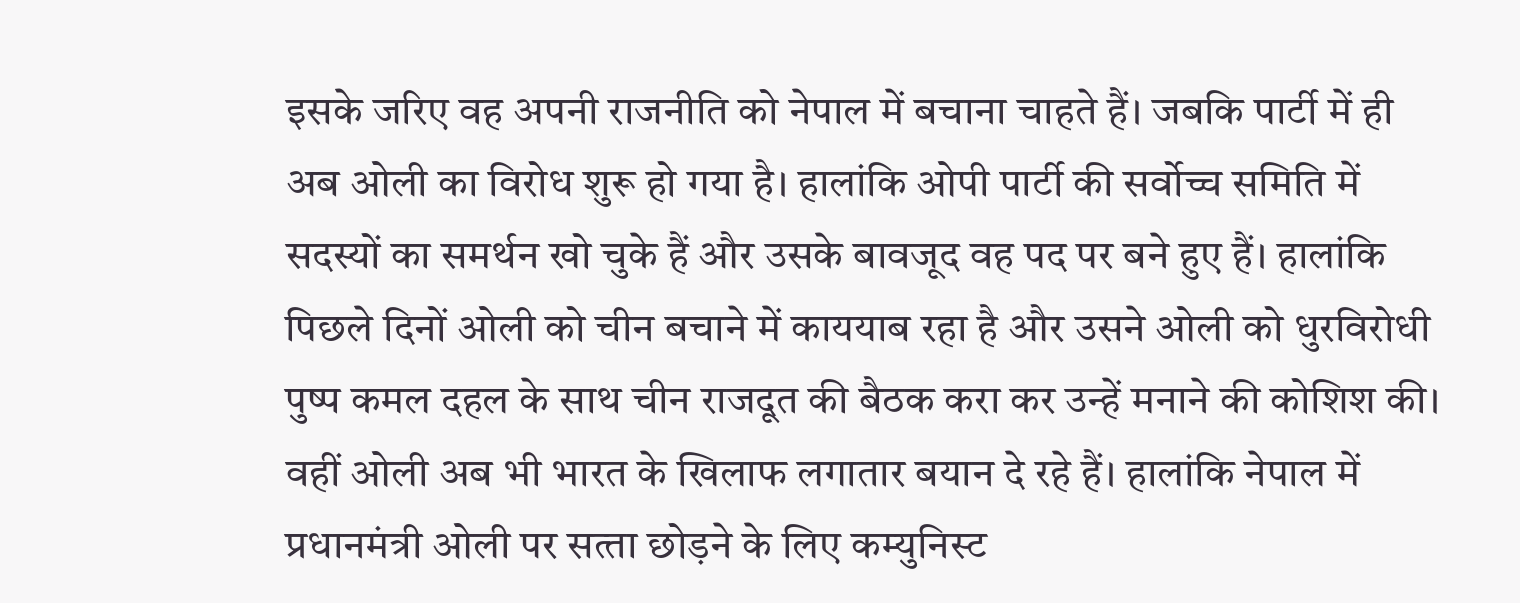इसके जरिए वह अपनी राजनीति को नेपाल में बचाना चाहते हैं। जबकि पार्टी में ही अब ओली का विरोध शुरू हो गया है। हालांकि ओपी पार्टी की सर्वोच्च समिति में सदस्यों का समर्थन खो चुके हैं और उसके बावजूद वह पद पर बने हुए हैं। हालांकि पिछले दिनों ओली को चीन बचाने में काययाब रहा है और उसने ओली को धुरविरोधी पुष्प कमल दहल के साथ चीन राजदूत की बैठक करा कर उन्हें मनाने की कोशिश की। वहीं ओली अब भी भारत के खिलाफ लगातार बयान दे रहे हैं। हालांकि नेपाल में प्रधानमंत्री ओली पर सत्‍ता छोड़ने के लिए कम्‍युनिस्‍ट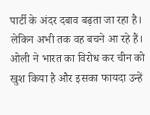पार्टी के अंदर दबाव बढ़ता जा रहा है। लेकिन अभी तक वह बचने आ रहे हैं। ओली ने भारत का विरोध कर चीन को खुश किया है और इसका फायदा उन्हें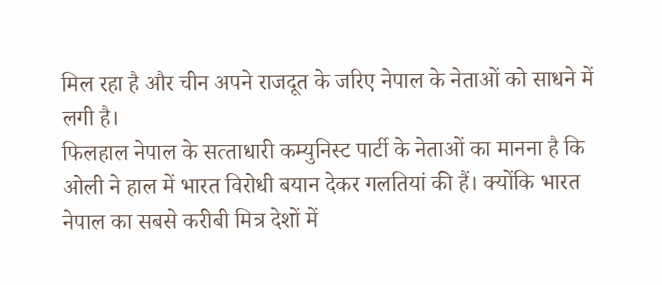मिल रहा है और चीन अपने राजदूत के जरिए नेपाल के नेताओं को साधने में लगी है।
फिलहाल नेपाल के सत्‍ताधारी कम्युनिस्ट पार्टी के नेताओं का मानना है कि ओली ने हाल में भारत विरोधी बयान देकर गलतियां की हैं। क्योंकि भारत नेपाल का सबसे करीबी मित्र देशों में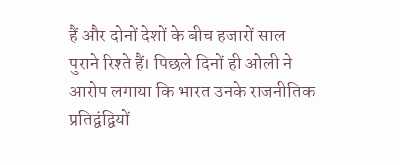हैं और दोनों देशों के बीच हजारों साल पुराने रिश्ते हैं। पिछले दिनों ही ओली ने आरोप लगाया कि भारत उनके राजनीतिक प्रतिद्वंद्वियों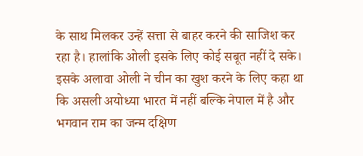के साथ मिलकर उन्हें सत्ता से बाहर करने की साजिश कर रहा है। हालांकि ओली इसके लिए कोई सबूत नहीं दे सके। इसके अलावा ओली ने चीन का खुश करने के लिए कहा था कि असली अयोध्या भारत में नहीं बल्कि नेपाल में है और भगवान राम का जन्म दक्षिण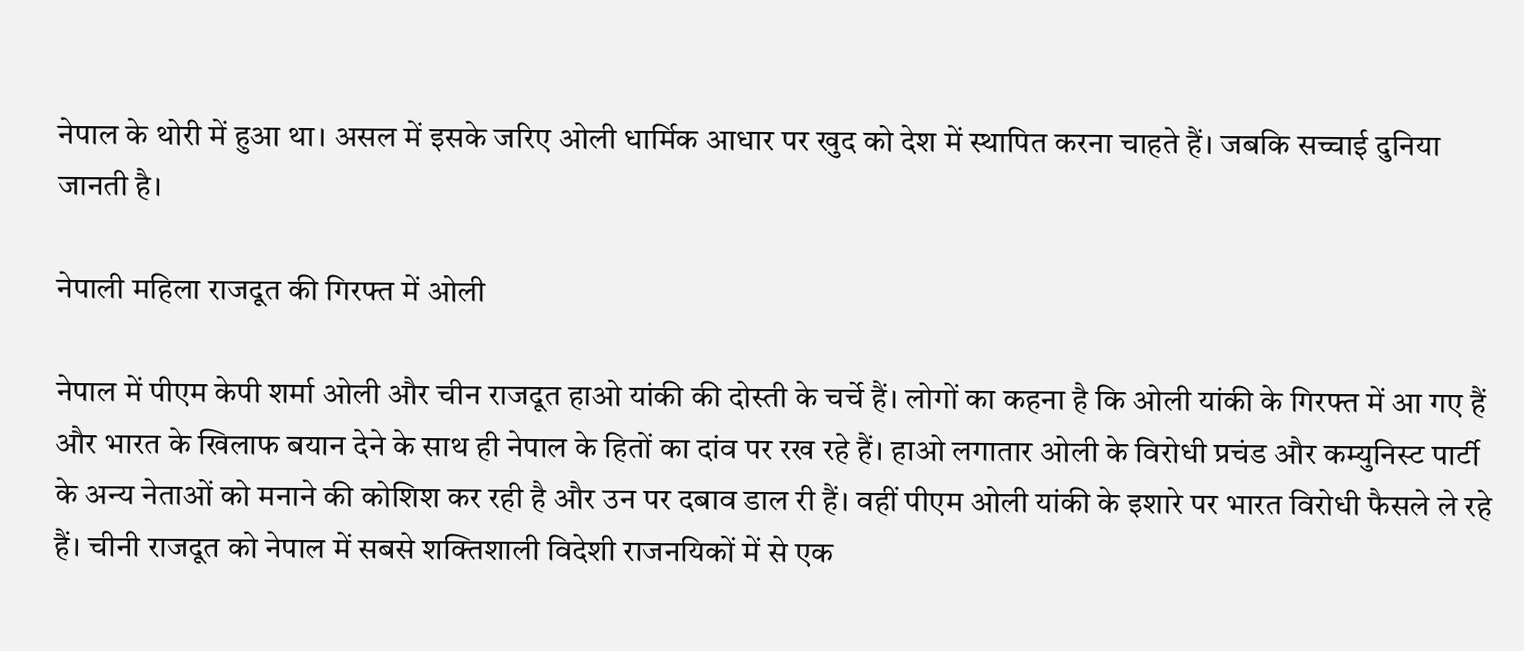नेपाल के थोरी में हुआ था। असल में इसके जरिए ओली धार्मिक आधार पर खुद को देश में स्थापित करना चाहते हैं। जबकि सच्चाई दुनिया जानती है।

नेपाली महिला राजदूत की गिरफ्त में ओली

नेपाल में पीएम केपी शर्मा ओली और चीन राजदूत हाओ यांकी की दोस्ती के चर्चे हैं। लोगों का कहना है कि ओली यांकी के गिरफ्त में आ गए हैं और भारत के खिलाफ बयान देने के साथ ही नेपाल के हितों का दांव पर रख रहे हैं। हाओ लगातार ओली के विरोधी प्रचंड और कम्‍युनिस्‍ट पार्टी के अन्‍य नेताओं को मनाने की कोशिश कर रही है और उन पर दबाव डाल री हैं। वहीं पीएम ओली यांकी के इशारे पर भारत विरोधी फैसले ले रहे हैं। चीनी राजदूत को नेपाल में सबसे शक्तिशाली विदेशी राजनयिकों में से एक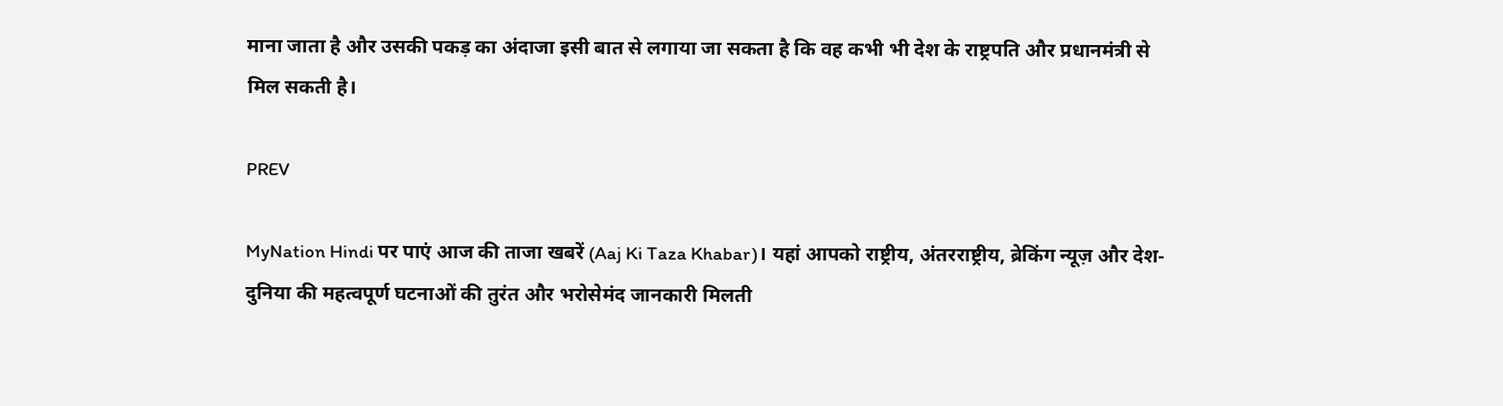माना जाता है और उसकी पकड़ का अंदाजा इसी बात से लगाया जा सकता है कि वह कभी भी देश के राष्ट्रपति और प्रधानमंत्री से मिल सकती है।

PREV

MyNation Hindi पर पाएं आज की ताजा खबरें (Aaj Ki Taza Khabar)। यहां आपको राष्ट्रीय, अंतरराष्ट्रीय, ब्रेकिंग न्यूज़ और देश-दुनिया की महत्वपूर्ण घटनाओं की तुरंत और भरोसेमंद जानकारी मिलती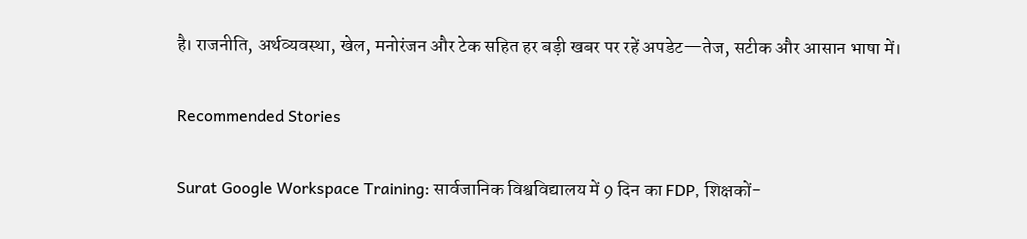है। राजनीति, अर्थव्यवस्था, खेल, मनोरंजन और टेक सहित हर बड़ी खबर पर रहें अपडेट—तेज, सटीक और आसान भाषा में।

Recommended Stories

Surat Google Workspace Training: सार्वजानिक विश्वविद्यालय में 9 दिन का FDP, शिक्षकों-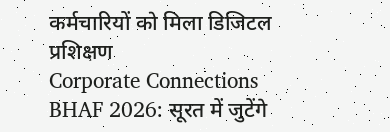कर्मचारियों को मिला डिजिटल प्रशिक्षण
Corporate Connections BHAF 2026: सूरत में जुटेंगे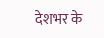देशभर के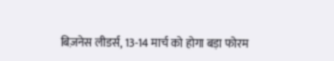बिज़नेस लीडर्स, 13-14 मार्च को होगा बड़ा फोरम